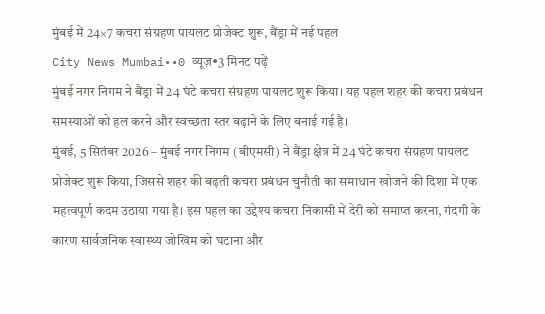मुंबई में 24×7 कचरा संग्रहण पायलट प्रोजेक्ट शुरू, बैंड्रा में नई पहल
City News Mumbai••0 व्यूज़•3 मिनट पढ़ें
मुंबई नगर निगम ने बैंड्रा में 24 घंटे कचरा संग्रहण पायलट शुरू किया। यह पहल शहर की कचरा प्रबंधन समस्याओं को हल करने और स्वच्छता स्तर बढ़ाने के लिए बनाई गई है।
मुंबई, 5 सितंबर 2026 – मुंबई नगर निगम (बीएमसी) ने बैंड्रा क्षेत्र में 24 घंटे कचरा संग्रहण पायलट प्रोजेक्ट शुरू किया, जिससे शहर की बढ़ती कचरा प्रबंधन चुनौती का समाधान खोजने की दिशा में एक महत्वपूर्ण कदम उठाया गया है। इस पहल का उद्देश्य कचरा निकासी में देरी को समाप्त करना, गंदगी के कारण सार्वजनिक स्वास्थ्य जोखिम को घटाना और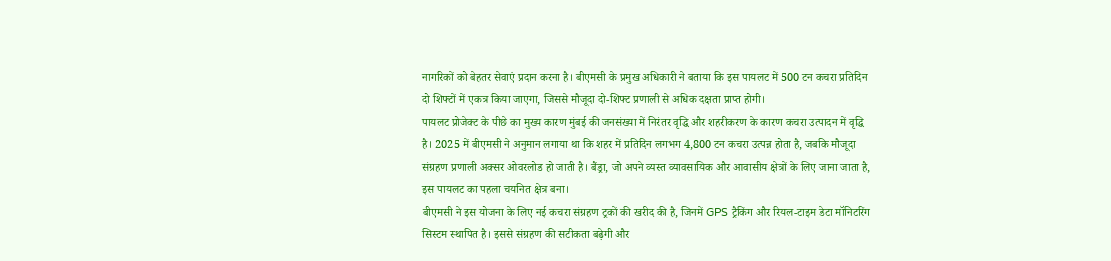नागरिकों को बेहतर सेवाएं प्रदान करना है। बीएमसी के प्रमुख अधिकारी ने बताया कि इस पायलट में 500 टन कचरा प्रतिदिन दो शिफ्टों में एकत्र किया जाएगा, जिससे मौजूदा दो‑शिफ्ट प्रणाली से अधिक दक्षता प्राप्त होगी।
पायलट प्रोजेक्ट के पीछे का मुख्य कारण मुंबई की जनसंख्या में निरंतर वृद्धि और शहरीकरण के कारण कचरा उत्पादन में वृद्धि है। 2025 में बीएमसी ने अनुमान लगाया था कि शहर में प्रतिदिन लगभग 4,800 टन कचरा उत्पन्न होता है, जबकि मौजूदा संग्रहण प्रणाली अक्सर ओवरलोड हो जाती है। बैंड्रा, जो अपने व्यस्त व्यावसायिक और आवासीय क्षेत्रों के लिए जाना जाता है, इस पायलट का पहला चयनित क्षेत्र बना।
बीएमसी ने इस योजना के लिए नई कचरा संग्रहण ट्रकों की खरीद की है, जिनमें GPS ट्रैकिंग और रियल‑टाइम डेटा मॉनिटरिंग सिस्टम स्थापित है। इससे संग्रहण की सटीकता बढ़ेगी और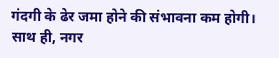गंदगी के ढेर जमा होने की संभावना कम होगी। साथ ही, नगर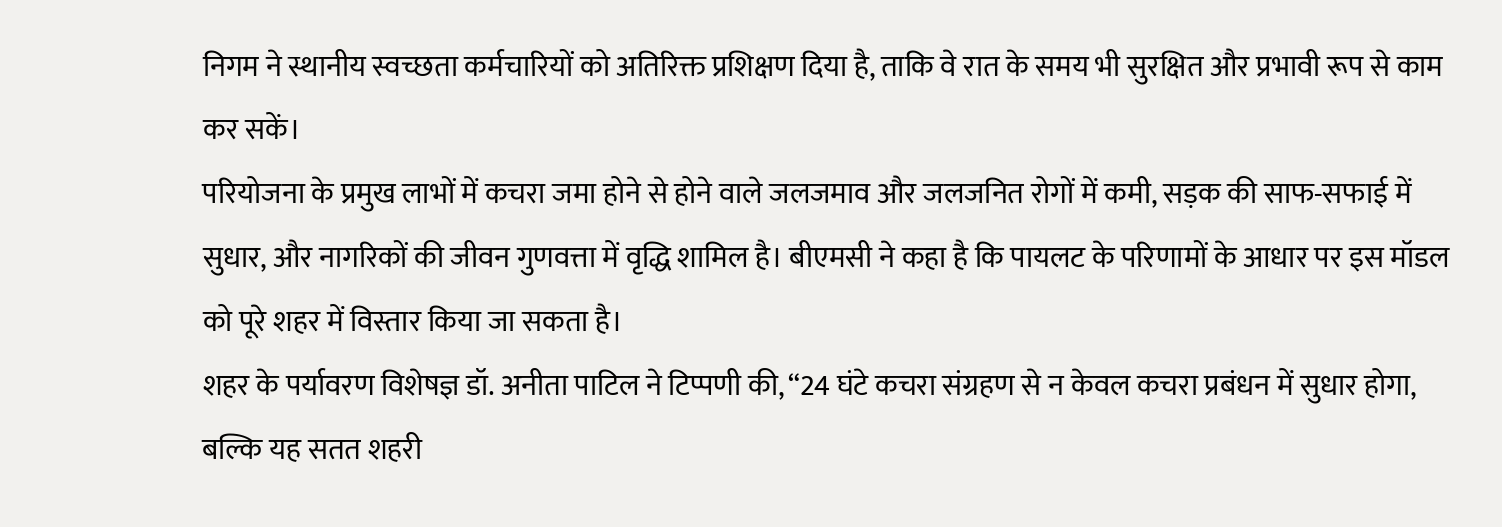निगम ने स्थानीय स्वच्छता कर्मचारियों को अतिरिक्त प्रशिक्षण दिया है, ताकि वे रात के समय भी सुरक्षित और प्रभावी रूप से काम कर सकें।
परियोजना के प्रमुख लाभों में कचरा जमा होने से होने वाले जलजमाव और जलजनित रोगों में कमी, सड़क की साफ-सफाई में सुधार, और नागरिकों की जीवन गुणवत्ता में वृद्धि शामिल है। बीएमसी ने कहा है कि पायलट के परिणामों के आधार पर इस मॉडल को पूरे शहर में विस्तार किया जा सकता है।
शहर के पर्यावरण विशेषज्ञ डॉ. अनीता पाटिल ने टिप्पणी की, “24 घंटे कचरा संग्रहण से न केवल कचरा प्रबंधन में सुधार होगा, बल्कि यह सतत शहरी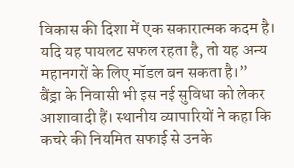विकास की दिशा में एक सकारात्मक कदम है। यदि यह पायलट सफल रहता है, तो यह अन्य महानगरों के लिए मॉडल बन सकता है।”
बैंड्रा के निवासी भी इस नई सुविधा को लेकर आशावादी हैं। स्थानीय व्यापारियों ने कहा कि कचरे की नियमित सफाई से उनके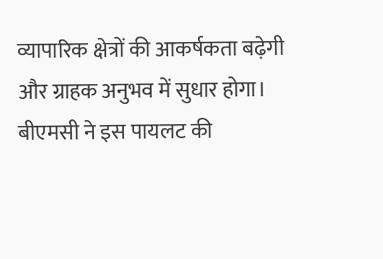व्यापारिक क्षेत्रों की आकर्षकता बढ़ेगी और ग्राहक अनुभव में सुधार होगा। बीएमसी ने इस पायलट की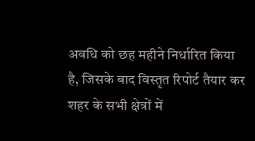अवधि को छह महीने निर्धारित किया है, जिसके बाद विस्तृत रिपोर्ट तैयार कर शहर के सभी क्षेत्रों में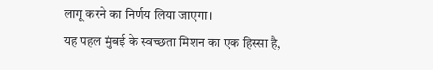लागू करने का निर्णय लिया जाएगा।
यह पहल मुंबई के स्वच्छता मिशन का एक हिस्सा है,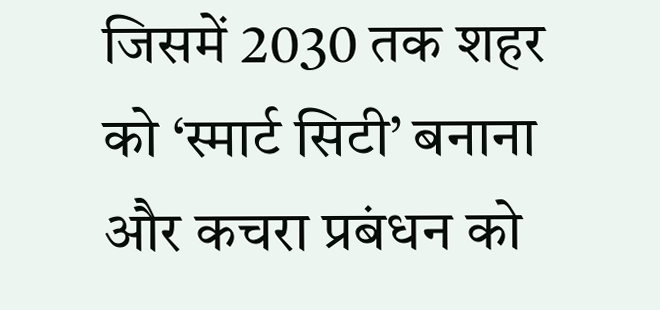जिसमें 2030 तक शहर को ‘स्मार्ट सिटी’ बनाना और कचरा प्रबंधन को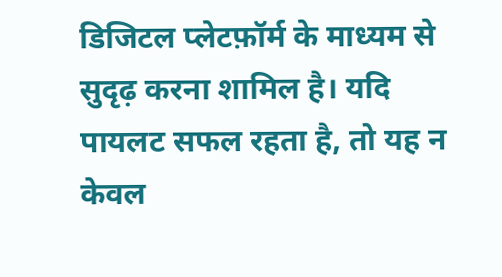डिजिटल प्लेटफ़ॉर्म के माध्यम से सुदृढ़ करना शामिल है। यदि पायलट सफल रहता है, तो यह न केवल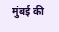मुंबई की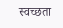स्वच्छता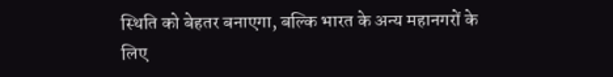स्थिति को बेहतर बनाएगा, बल्कि भारत के अन्य महानगरों के लिए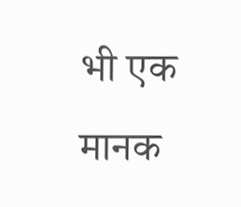भी एक मानक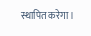स्थापित करेगा।